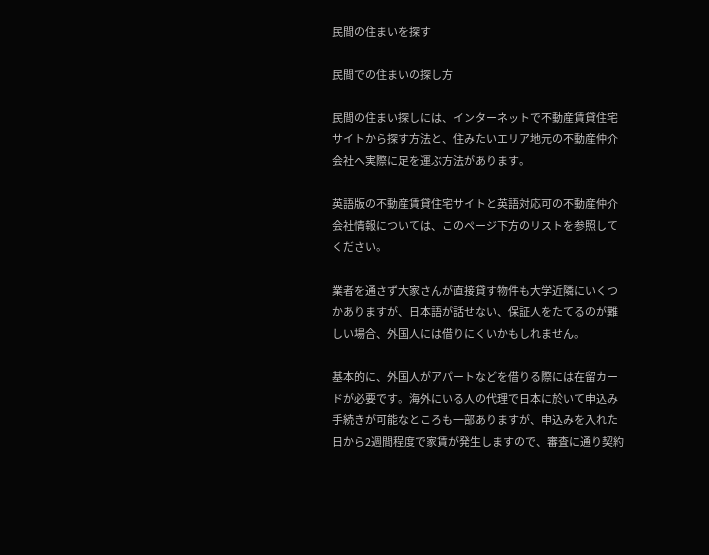民間の住まいを探す

民間での住まいの探し方

民間の住まい探しには、インターネットで不動産賃貸住宅サイトから探す方法と、住みたいエリア地元の不動産仲介会社へ実際に足を運ぶ方法があります。

英語版の不動産賃貸住宅サイトと英語対応可の不動産仲介会社情報については、このページ下方のリストを参照してください。

業者を通さず大家さんが直接貸す物件も大学近隣にいくつかありますが、日本語が話せない、保証人をたてるのが難しい場合、外国人には借りにくいかもしれません。

基本的に、外国人がアパートなどを借りる際には在留カードが必要です。海外にいる人の代理で日本に於いて申込み手続きが可能なところも一部ありますが、申込みを入れた日から2週間程度で家賃が発生しますので、審査に通り契約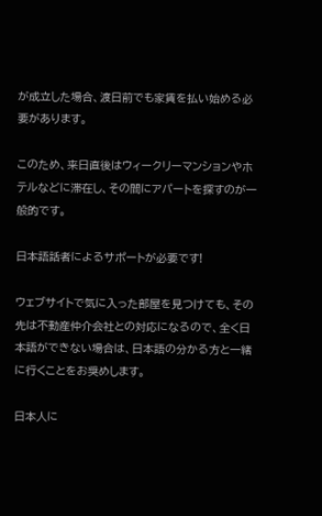が成立した場合、渡日前でも家賃を払い始める必要があります。

このため、来日直後はウィークリーマンションやホテルなどに滞在し、その間にアパートを探すのが一般的です。

日本語話者によるサポートが必要です!

ウェブサイトで気に入った部屋を見つけても、その先は不動産仲介会社との対応になるので、全く日本語ができない場合は、日本語の分かる方と一緒に行くことをお奨めします。

日本人に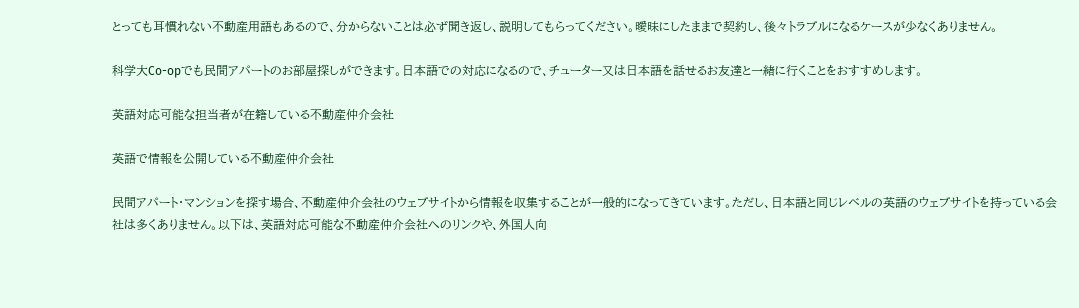とっても耳慣れない不動産用語もあるので、分からないことは必ず聞き返し、説明してもらってください。曖昧にしたままで契約し、後々トラブルになるケースが少なくありません。

科学大Co-opでも民間アパートのお部屋探しができます。日本語での対応になるので、チューター又は日本語を話せるお友達と一緒に行くことをおすすめします。

英語対応可能な担当者が在籍している不動産仲介会社

英語で情報を公開している不動産仲介会社

民間アパート・マンションを探す場合、不動産仲介会社のウェブサイトから情報を収集することが一般的になってきています。ただし、日本語と同じレベルの英語のウェブサイトを持っている会社は多くありません。以下は、英語対応可能な不動産仲介会社へのリンクや、外国人向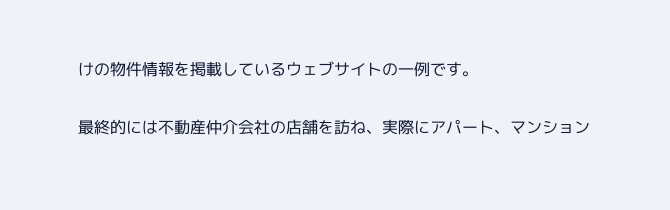けの物件情報を掲載しているウェブサイトの一例です。

最終的には不動産仲介会社の店舗を訪ね、実際にアパート、マンション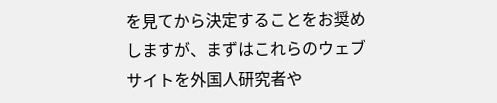を見てから決定することをお奨めしますが、まずはこれらのウェブサイトを外国人研究者や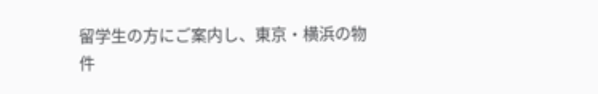留学生の方にご案内し、東京・横浜の物件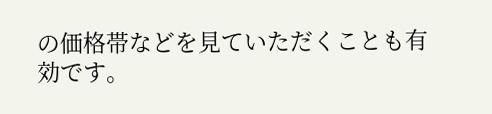の価格帯などを見ていただくことも有効です。